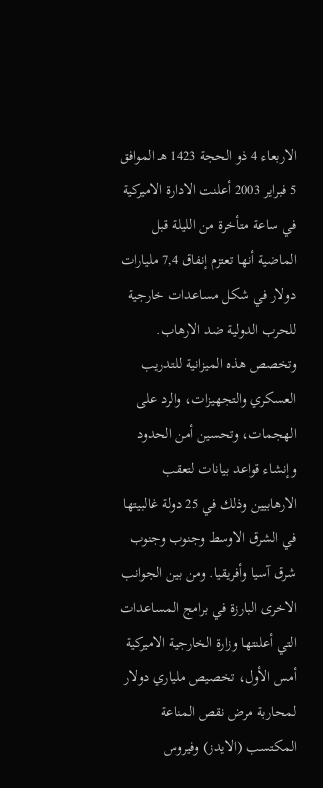الاربعاء 4 ذو الحجة 1423 هـ الموافق 5 فبراير 2003 أعلنت الادارة الاميركية في ساعة متأخرة من الليلة قبل الماضية أنها تعتزم إنفاق 7,4 مليارات دولار في شكل مساعدات خارجية للحرب الدولية ضد الارهاب. وتخصص هذه الميزانية للتدريب العسكري والتجهيزات، والرد على الهجمات، وتحسين أمن الحدود وإنشاء قواعد بيانات لتعقب الارهابيين وذلك في 25 دولة غالبيتها في الشرق الاوسط وجنوب وجنوب شرق آسيا وأفريقيا. ومن بين الجوانب الاخرى البارزة في برامج المساعدات التي أعلنتها وزارة الخارجية الاميركية أمس الأول، تخصيص ملياري دولار لمحاربة مرض نقص المناعة المكتسب (الايدز) وفيروس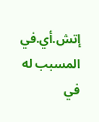إتش.أي.في المسبب له في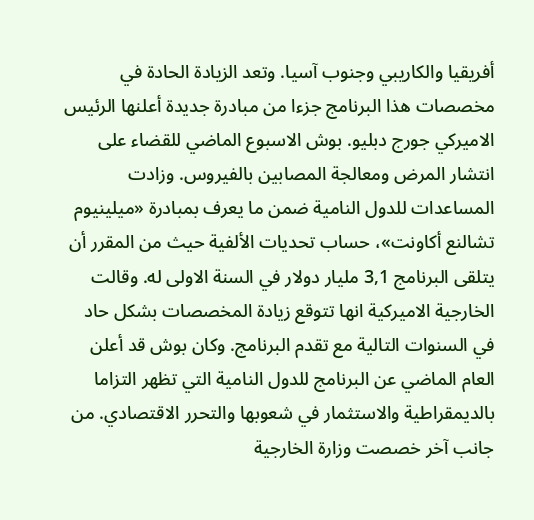أفريقيا والكاريبي وجنوب آسيا. وتعد الزيادة الحادة في مخصصات هذا البرنامج جزءا من مبادرة جديدة أعلنها الرئيس الاميركي جورج دبليو. بوش الاسبوع الماضي للقضاء على انتشار المرض ومعالجة المصابين بالفيروس. وزادت المساعدات للدول النامية ضمن ما يعرف بمبادرة «ميلينيوم تشالنع أكاونت»، حساب تحديات الألفية حيث من المقرر أن يتلقى البرنامج 3,1 مليار دولار في السنة الاولى له. وقالت الخارجية الاميركية انها تتوقع زيادة المخصصات بشكل حاد في السنوات التالية مع تقدم البرنامج. وكان بوش قد أعلن العام الماضي عن البرنامج للدول النامية التي تظهر التزاما بالديمقراطية والاستثمار في شعوبها والتحرر الاقتصادي. من جانب آخر خصصت وزارة الخارجية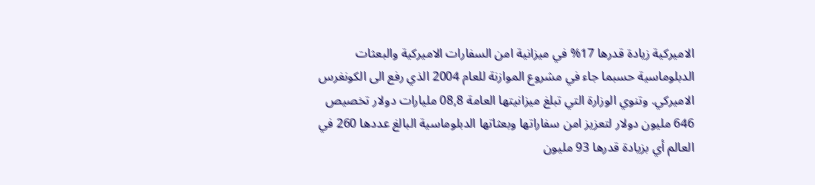الاميركية زيادة قدرها 17% في ميزانية امن السفارات الاميركية والبعثات الدبلوماسية حسبما جاء في مشروع الموازنة للعام 2004 الذي رفع الى الكونغرس الاميركي. وتنوي الوزارة التي تبلغ ميزانيتها العامة 08,8 مليارات دولار تخصيص 646 مليون دولار لتعزيز امن سفاراتها وبعثاتها الدبلوماسية البالغ عددها 260 في العالم أي بزيادة قدرها 93 مليون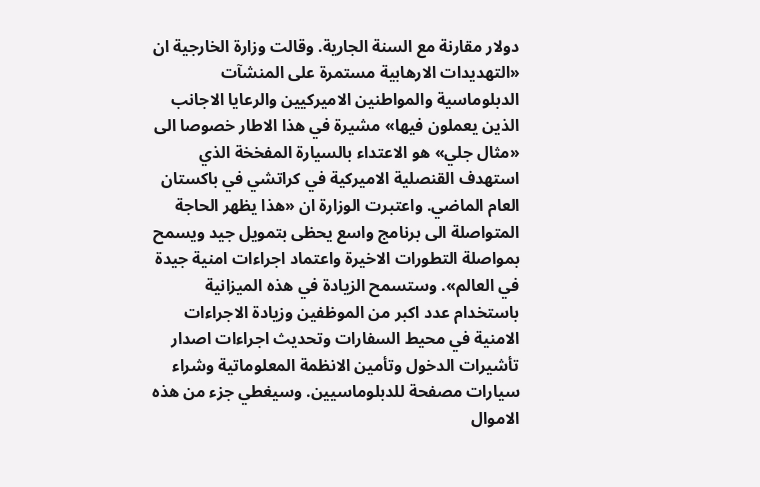دولار مقارنة مع السنة الجارية. وقالت وزارة الخارجية ان «التهديدات الارهابية مستمرة على المنشآت الدبلوماسية والمواطنين الاميركيين والرعايا الاجانب الذين يعملون فيها» مشيرة في هذا الاطار خصوصا الى «مثال جلي» هو الاعتداء بالسيارة المفخخة الذي استهدف القنصلية الاميركية في كراتشي في باكستان العام الماضي. واعتبرت الوزارة ان «هذا يظهر الحاجة المتواصلة الى برنامج واسع يحظى بتمويل جيد ويسمح بمواصلة التطورات الاخيرة واعتماد اجراءات امنية جيدة في العالم». وستسمح الزيادة في هذه الميزانية باستخدام عدد اكبر من الموظفين وزيادة الاجراءات الامنية في محيط السفارات وتحديث اجراءات اصدار تأشيرات الدخول وتأمين الانظمة المعلوماتية وشراء سيارات مصفحة للدبلوماسيين. وسيغطي جزء من هذه الاموال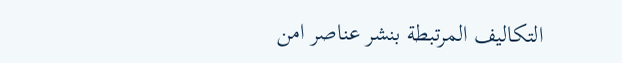التكاليف المرتبطة بنشر عناصر امن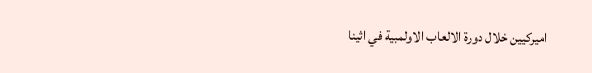اميركيين خلال دورة الالعاب الاولمبية في اثينا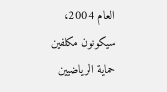العام 2004، سيكونون مكلفين حماية الرياضيين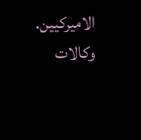الاميركيين. وكالات